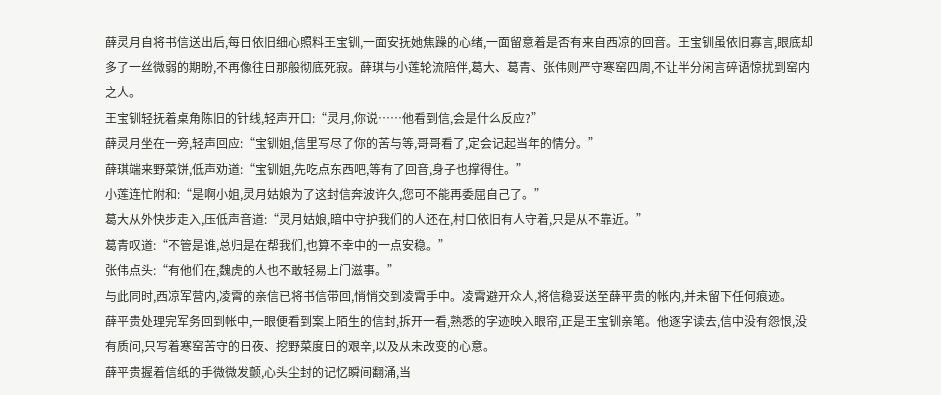薛灵月自将书信送出后,每日依旧细心照料王宝钏,一面安抚她焦躁的心绪,一面留意着是否有来自西凉的回音。王宝钏虽依旧寡言,眼底却多了一丝微弱的期盼,不再像往日那般彻底死寂。薛琪与小莲轮流陪伴,葛大、葛青、张伟则严守寒窑四周,不让半分闲言碎语惊扰到窑内之人。
王宝钏轻抚着桌角陈旧的针线,轻声开口:“灵月,你说……他看到信,会是什么反应?”
薛灵月坐在一旁,轻声回应:“宝钏姐,信里写尽了你的苦与等,哥哥看了,定会记起当年的情分。”
薛琪端来野菜饼,低声劝道:“宝钏姐,先吃点东西吧,等有了回音,身子也撑得住。”
小莲连忙附和:“是啊小姐,灵月姑娘为了这封信奔波许久,您可不能再委屈自己了。”
葛大从外快步走入,压低声音道:“灵月姑娘,暗中守护我们的人还在,村口依旧有人守着,只是从不靠近。”
葛青叹道:“不管是谁,总归是在帮我们,也算不幸中的一点安稳。”
张伟点头:“有他们在,魏虎的人也不敢轻易上门滋事。”
与此同时,西凉军营内,凌霄的亲信已将书信带回,悄悄交到凌霄手中。凌霄避开众人,将信稳妥送至薛平贵的帐内,并未留下任何痕迹。
薛平贵处理完军务回到帐中,一眼便看到案上陌生的信封,拆开一看,熟悉的字迹映入眼帘,正是王宝钏亲笔。他逐字读去,信中没有怨恨,没有质问,只写着寒窑苦守的日夜、挖野菜度日的艰辛,以及从未改变的心意。
薛平贵握着信纸的手微微发颤,心头尘封的记忆瞬间翻涌,当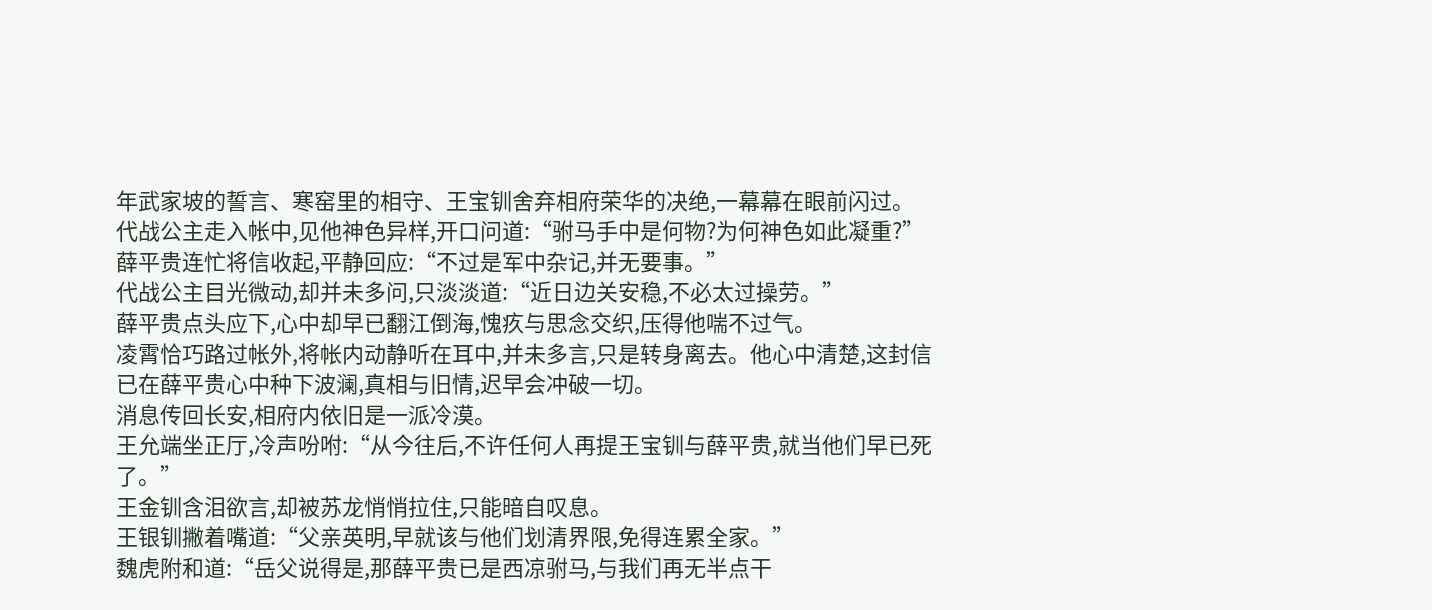年武家坡的誓言、寒窑里的相守、王宝钏舍弃相府荣华的决绝,一幕幕在眼前闪过。
代战公主走入帐中,见他神色异样,开口问道:“驸马手中是何物?为何神色如此凝重?”
薛平贵连忙将信收起,平静回应:“不过是军中杂记,并无要事。”
代战公主目光微动,却并未多问,只淡淡道:“近日边关安稳,不必太过操劳。”
薛平贵点头应下,心中却早已翻江倒海,愧疚与思念交织,压得他喘不过气。
凌霄恰巧路过帐外,将帐内动静听在耳中,并未多言,只是转身离去。他心中清楚,这封信已在薛平贵心中种下波澜,真相与旧情,迟早会冲破一切。
消息传回长安,相府内依旧是一派冷漠。
王允端坐正厅,冷声吩咐:“从今往后,不许任何人再提王宝钏与薛平贵,就当他们早已死了。”
王金钏含泪欲言,却被苏龙悄悄拉住,只能暗自叹息。
王银钏撇着嘴道:“父亲英明,早就该与他们划清界限,免得连累全家。”
魏虎附和道:“岳父说得是,那薛平贵已是西凉驸马,与我们再无半点干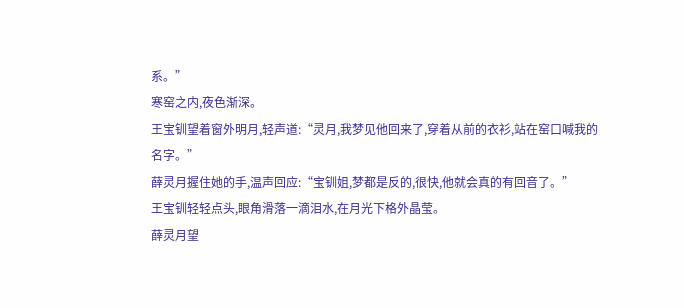系。”
寒窑之内,夜色渐深。
王宝钏望着窗外明月,轻声道:“灵月,我梦见他回来了,穿着从前的衣衫,站在窑口喊我的名字。”
薛灵月握住她的手,温声回应:“宝钏姐,梦都是反的,很快,他就会真的有回音了。”
王宝钏轻轻点头,眼角滑落一滴泪水,在月光下格外晶莹。
薛灵月望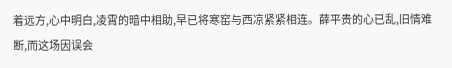着远方,心中明白,凌霄的暗中相助,早已将寒窑与西凉紧紧相连。薛平贵的心已乱,旧情难断,而这场因误会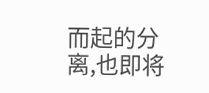而起的分离,也即将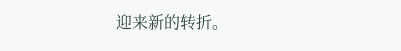迎来新的转折。